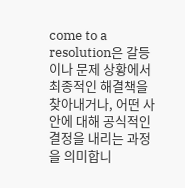come to a resolution은 갈등이나 문제 상황에서 최종적인 해결책을 찾아내거나, 어떤 사안에 대해 공식적인 결정을 내리는 과정을 의미합니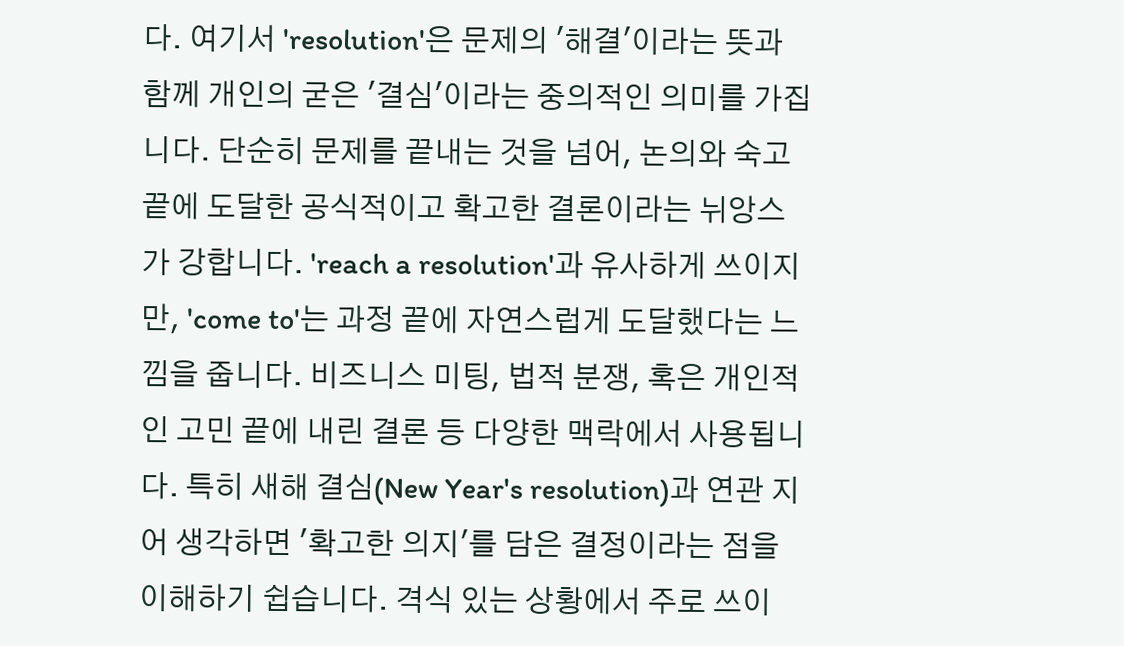다. 여기서 'resolution'은 문제의 '해결'이라는 뜻과 함께 개인의 굳은 '결심'이라는 중의적인 의미를 가집니다. 단순히 문제를 끝내는 것을 넘어, 논의와 숙고 끝에 도달한 공식적이고 확고한 결론이라는 뉘앙스가 강합니다. 'reach a resolution'과 유사하게 쓰이지만, 'come to'는 과정 끝에 자연스럽게 도달했다는 느낌을 줍니다. 비즈니스 미팅, 법적 분쟁, 혹은 개인적인 고민 끝에 내린 결론 등 다양한 맥락에서 사용됩니다. 특히 새해 결심(New Year's resolution)과 연관 지어 생각하면 '확고한 의지'를 담은 결정이라는 점을 이해하기 쉽습니다. 격식 있는 상황에서 주로 쓰이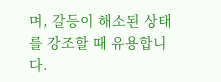며, 갈등이 해소된 상태를 강조할 때 유용합니다.